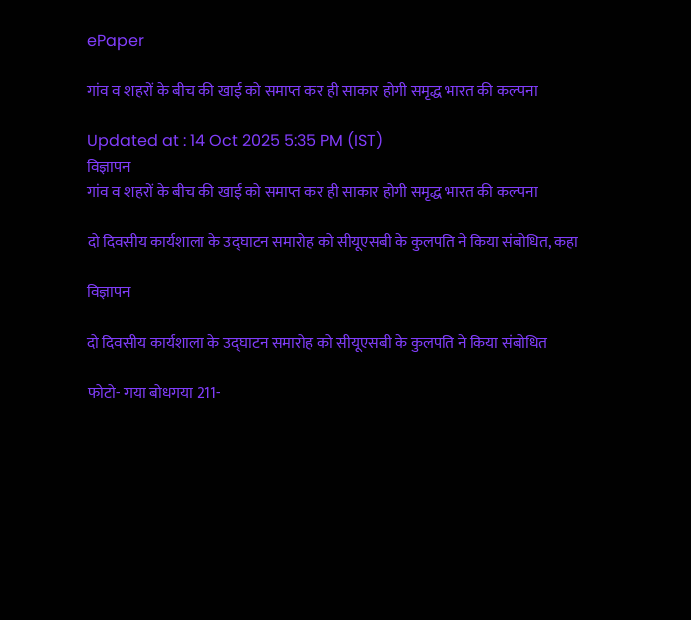ePaper

गांव व शहरों के बीच की खाई को समाप्त कर ही साकार होगी समृद्ध भारत की कल्पना

Updated at : 14 Oct 2025 5:35 PM (IST)
विज्ञापन
गांव व शहरों के बीच की खाई को समाप्त कर ही साकार होगी समृद्ध भारत की कल्पना

दो दिवसीय कार्यशाला के उद्घाटन समारोह को सीयूएसबी के कुलपति ने किया संबोधित, कहा

विज्ञापन

दो दिवसीय कार्यशाला के उद्घाटन समारोह को सीयूएसबी के कुलपति ने किया संबोधित

फोटो- गया बोधगया 211-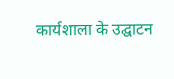कार्यशाला के उद्घाटन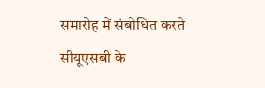समारोह में संबोधित करते सीयूएसबी के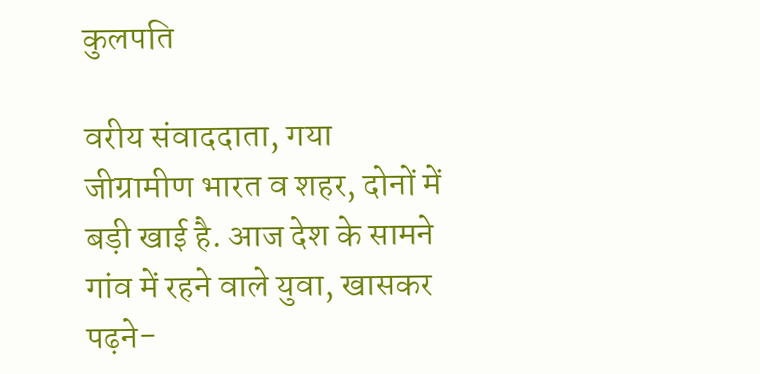कुलपति

वरीय संवाददाता, गया जीग्रामीण भारत व शहर, दोनों में बड़ी खाई है. आज देश के सामने गांव में रहने वाले युवा, खासकर पढ़ने-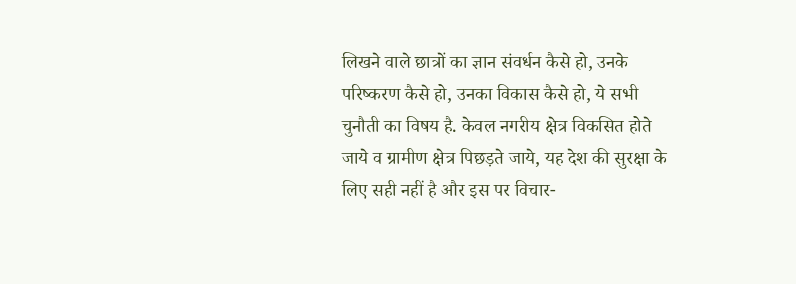लिखने वाले छात्रों का ज्ञान संवर्धन कैसे हो, उनके परिष्करण कैसे हो, उनका विकास कैसे हो, ये सभी चुनौती का विषय है. केवल नगरीय क्षेत्र विकसित होते जाये व ग्रामीण क्षेत्र पिछड़ते जाये, यह देश की सुरक्षा के लिए सही नहीं है और इस पर विचार-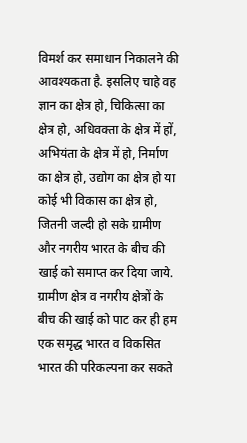विमर्श कर समाधान निकालने की आवश्यकता है. इसलिए चाहे वह ज्ञान का क्षेत्र हो, चिकित्सा का क्षेत्र हो, अधिवक्ता के क्षेत्र में हों, अभियंता के क्षेत्र में हो, निर्माण का क्षेत्र हो, उद्योग का क्षेत्र हो या कोई भी विकास का क्षेत्र हो, जितनी जल्दी हो सके ग्रामीण और नगरीय भारत के बीच की खाई को समाप्त कर दिया जाये. ग्रामीण क्षेत्र व नगरीय क्षेत्रों के बीच की खाई को पाट कर ही हम एक समृद्ध भारत व विकसित भारत की परिकल्पना कर सकते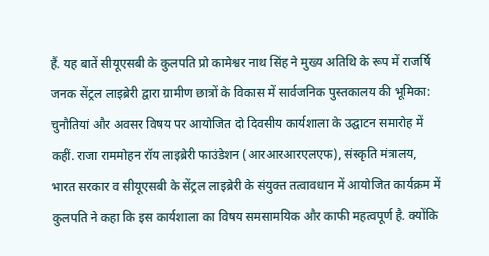हैं. यह बातें सीयूएसबी के कुलपति प्रो कामेश्वर नाथ सिंह ने मुख्य अतिथि के रूप में राजर्षि जनक सेंट्रल लाइब्रेरी द्वारा ग्रामीण छात्रों के विकास में सार्वजनिक पुस्तकालय की भूमिका: चुनौतियां और अवसर विषय पर आयोजित दो दिवसीय कार्यशाला के उद्घाटन समारोह में कहीं. राजा राममोहन रॉय लाइब्रेरी फाउंडेशन (आरआरआरएलएफ), संस्कृति मंत्रालय, भारत सरकार व सीयूएसबी के सेंट्रल लाइब्रेरी के संयुक्त तत्वावधान में आयोजित कार्यक्रम में कुलपति ने कहा कि इस कार्यशाला का विषय समसामयिक और काफी महत्वपूर्ण है. क्योंकि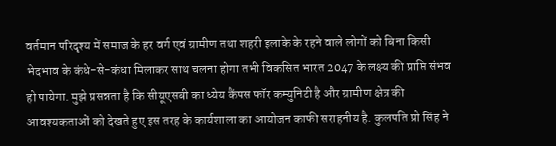वर्तमान परिदृश्य में समाज के हर वर्ग एवं ग्रामीण तथा शहरी इलाके के रहने वाले लोगों को बिना किसी भेदभाव के कंधे-से-कंधा मिलाकर साथ चलना होगा तभी विकसित भारत 2047 के लक्ष्य की प्राप्ति संभव हो पायेगा. मुझे प्रसन्नता है कि सीयूएसबी का ध्येय कैंपस फॉर कम्युनिटी है और ग्रामीण क्षेत्र की आवश्यकताओं को देखते हुए इस तरह के कार्यशाला का आयोजन काफी सराहनीय है. कुलपति प्रो सिंह ने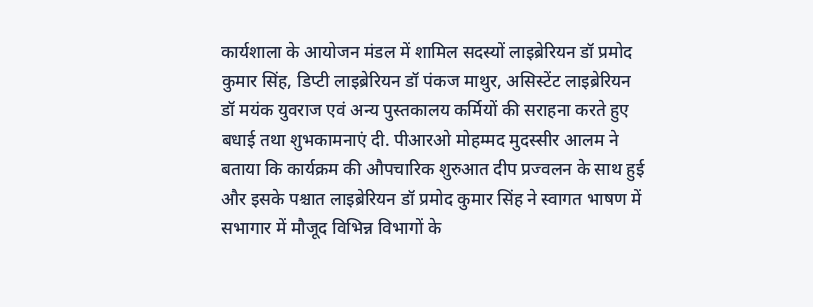कार्यशाला के आयोजन मंडल में शामिल सदस्यों लाइब्रेरियन डॉ प्रमोद कुमार सिंह, डिप्टी लाइब्रेरियन डॉ पंकज माथुर, असिस्टेंट लाइब्रेरियन डॉ मयंक युवराज एवं अन्य पुस्तकालय कर्मियों की सराहना करते हुए बधाई तथा शुभकामनाएं दी. पीआरओ मोहम्मद मुदस्सीर आलम ने बताया कि कार्यक्रम की औपचारिक शुरुआत दीप प्रज्वलन के साथ हुई और इसके पश्चात लाइब्रेरियन डॉ प्रमोद कुमार सिंह ने स्वागत भाषण में सभागार में मौजूद विभिन्न विभागों के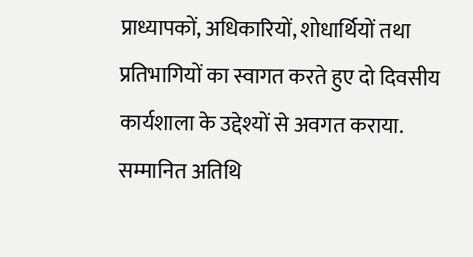प्राध्यापकों, अधिकारियों, शोधार्थियों तथा प्रतिभागियों का स्वागत करते हुए दो दिवसीय कार्यशाला के उद्देश्यों से अवगत कराया. सम्मानित अतिथि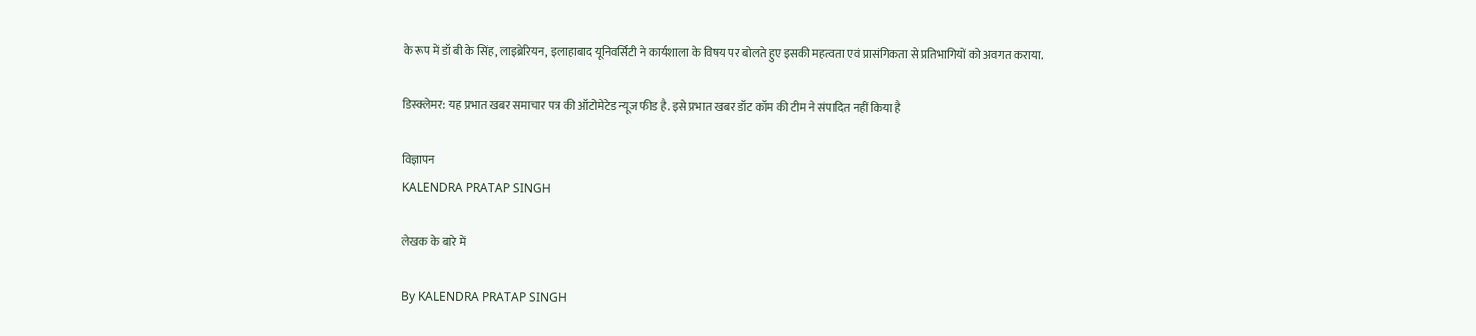के रूप में डॉ बी के सिंह, लाइब्रेरियन, इलाहाबाद यूनिवर्सिटी ने कार्यशाला के विषय पर बोलते हुए इसकी महत्वता एवं प्रासंगिकता से प्रतिभागियों को अवगत कराया.

डिस्क्लेमर: यह प्रभात खबर समाचार पत्र की ऑटोमेटेड न्यूज फीड है. इसे प्रभात खबर डॉट कॉम की टीम ने संपादित नहीं किया है

विज्ञापन
KALENDRA PRATAP SINGH

लेखक के बारे में

By KALENDRA PRATAP SINGH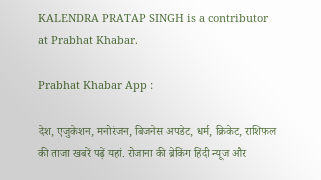KALENDRA PRATAP SINGH is a contributor at Prabhat Khabar.

Prabhat Khabar App :

देश, एजुकेशन, मनोरंजन, बिजनेस अपडेट, धर्म, क्रिकेट, राशिफल की ताजा खबरें पढ़ें यहां. रोजाना की ब्रेकिंग हिंदी न्यूज और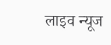लाइव न्यूज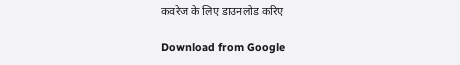कवरेज के लिए डाउनलोड करिए

Download from Google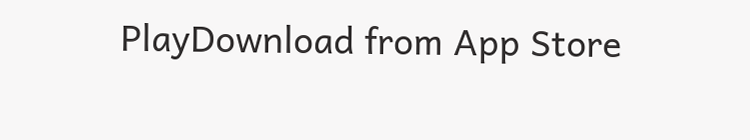PlayDownload from App Store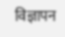विज्ञापन